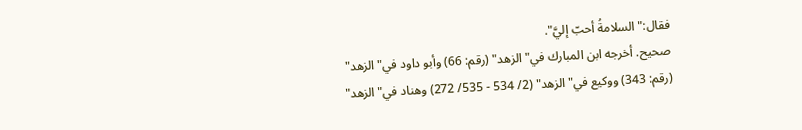فقال:"السلامةُ أحبّ إليَّ".
صحيح. أخرجه ابن المبارك في"الزهد" (رقم: 66) وأبو داود في"الزهد" (رقم: 343) ووكيع في"الزهد" (2/ 534 - 535/ 272) وهناد في"الزهد"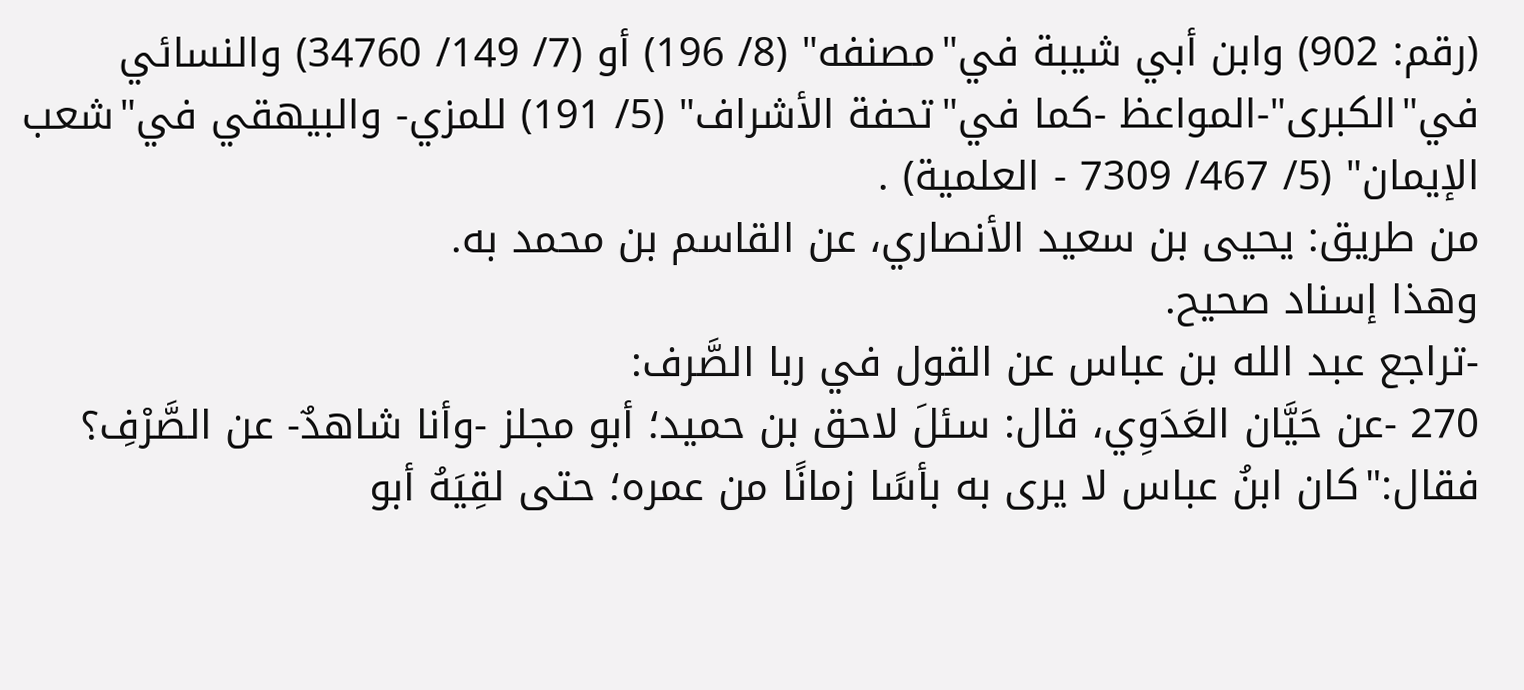(رقم: 902) وابن أبي شيبة في"مصنفه" (8/ 196) أو (7/ 149/ 34760) والنسائي في"الكبرى"-المواعظ -كما في"تحفة الأشراف" (5/ 191) للمزي- والبيهقي في"شعب الإيمان" (5/ 467/ 7309 - العلمية) .
من طريق: يحيى بن سعيد الأنصاري، عن القاسم بن محمد به.
وهذا إسناد صحيح.
-تراجع عبد الله بن عباس عن القول في ربا الصَّرف:
270 -عن حَيَّان العَدَوِي، قال: سئلَ لاحق بن حميد؛ أبو مجلز -وأنا شاهدٌ- عن الصَّرْفِ؟
فقال:"كان ابنُ عباس لا يرى به بأسًا زمانًا من عمره؛ حتى لقِيَهُ أبو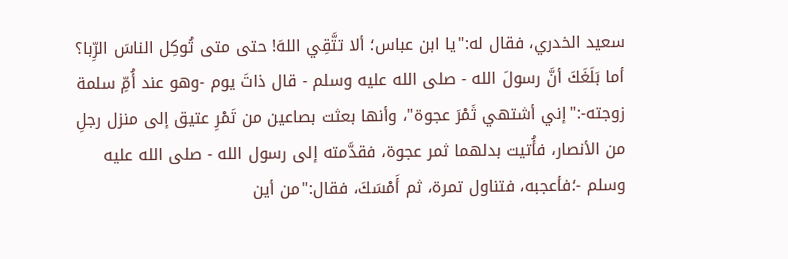سعيد الخدري، فقال له:"يا ابن عباس؛ ألا تتَّقِي اللهَ! حتى متى تُوكِل الناسَ الرِّبا؟ أما بَلَغَكَ أنَّ رسولَ الله - صلى الله عليه وسلم - قال ذاتَ يوم -وهو عند أُمِّ سلمة زوجته-:"إني أشتهي ثَمْرَ عجوة"، وأنها بعثت بصاعين من تَمْرِ عتيق إلى منزل رجلِ من الأنصار، فأُتيت بدلهما ثمر عجوة، فقدَّمته إلى رسول الله - صلى الله عليه وسلم -؛فأعجبه، فتناول تمرة، ثم أَمْسَكَ، فقال:"من أين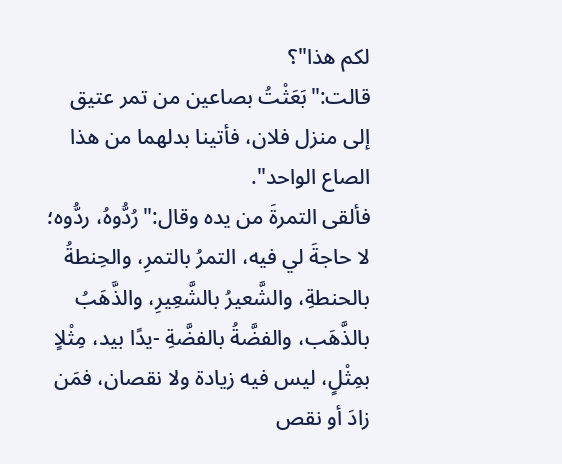لكم هذا"؟
قالت:"بَعَثْتُ بصاعين من تمر عتيق إلى منزل فلان، فأتينا بدلهما من هذا الصاع الواحد".
فألقى التمرةَ من يده وقال:"رُدُّوهُ، ردُّوه؛ لا حاجةَ لي فيه، التمرُ بالتمرِ، والحِنطةُ بالحنطةِ، والشَّعيرُ بالشَّعِيرِ، والذَّهَبُ بالذَّهَب، والفضَّةُ بالفضَّةِ -يدًا بيد، مِثْلاٍ بمِثْلٍ، ليس فيه زيادة ولا نقصان، فمَن زادَ أو نقص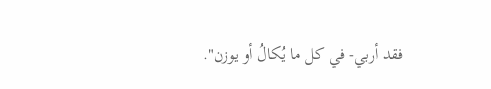فقد أربي- في كل ما يُكالُ أو يوزن".